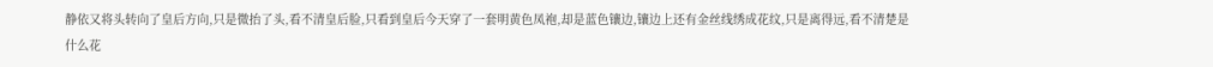静依又将头转向了皇后方向,只是微抬了头,看不清皇后脸,只看到皇后今天穿了一套明黄色凤袍,却是蓝色镶边,镶边上还有金丝线绣成花纹,只是离得远,看不清楚是什么花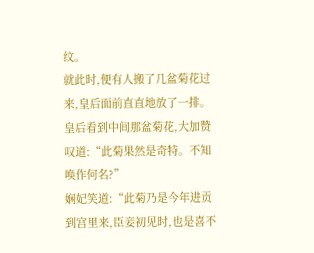纹。
就此时,便有人搬了几盆菊花过来,皇后面前直直地放了一排。
皇后看到中间那盆菊花,大加赞叹道:“此菊果然是奇特。不知唤作何名?”
娴妃笑道:“此菊乃是今年进贡到宫里来,臣妾初见时,也是喜不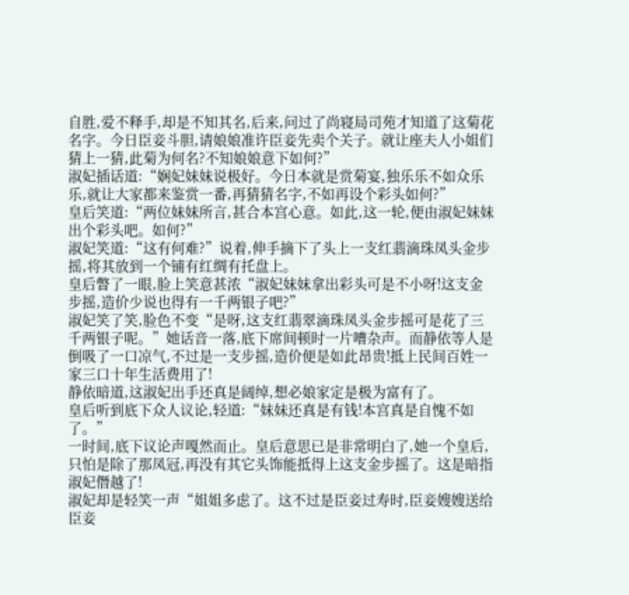自胜,爱不释手,却是不知其名,后来,问过了尚寝局司苑才知道了这菊花名字。今日臣妾斗胆,请娘娘准许臣妾先卖个关子。就让座夫人小姐们猜上一猜,此菊为何名?不知娘娘意下如何?”
淑妃插话道:“娴妃妹妹说极好。今日本就是赏菊宴,独乐乐不如众乐乐,就让大家都来鉴赏一番,再猜猜名字,不如再设个彩头如何?”
皇后笑道:“两位妹妹所言,甚合本宫心意。如此,这一轮,便由淑妃妹妹出个彩头吧。如何?”
淑妃笑道:“这有何难?”说着,伸手摘下了头上一支红翡滴珠凤头金步摇,将其放到一个铺有红绸有托盘上。
皇后瞥了一眼,脸上笑意甚浓“淑妃妹妹拿出彩头可是不小呀!这支金步摇,造价少说也得有一千两银子吧?”
淑妃笑了笑,脸色不变“是呀,这支红翡翠滴珠凤头金步摇可是花了三千两银子呢。”她话音一落,底下席间顿时一片嘈杂声。而静依等人是倒吸了一口凉气,不过是一支步摇,造价便是如此昂贵!抵上民间百姓一家三口十年生活费用了!
静依暗道,这淑妃出手还真是阔绰,想必娘家定是极为富有了。
皇后听到底下众人议论,轻道:“妹妹还真是有钱!本宫真是自愧不如了。”
一时间,底下议论声嘎然而止。皇后意思已是非常明白了,她一个皇后,只怕是除了那凤冠,再没有其它头饰能抵得上这支金步摇了。这是暗指淑妃僭越了!
淑妃却是轻笑一声“姐姐多虑了。这不过是臣妾过寿时,臣妾嫂嫂送给臣妾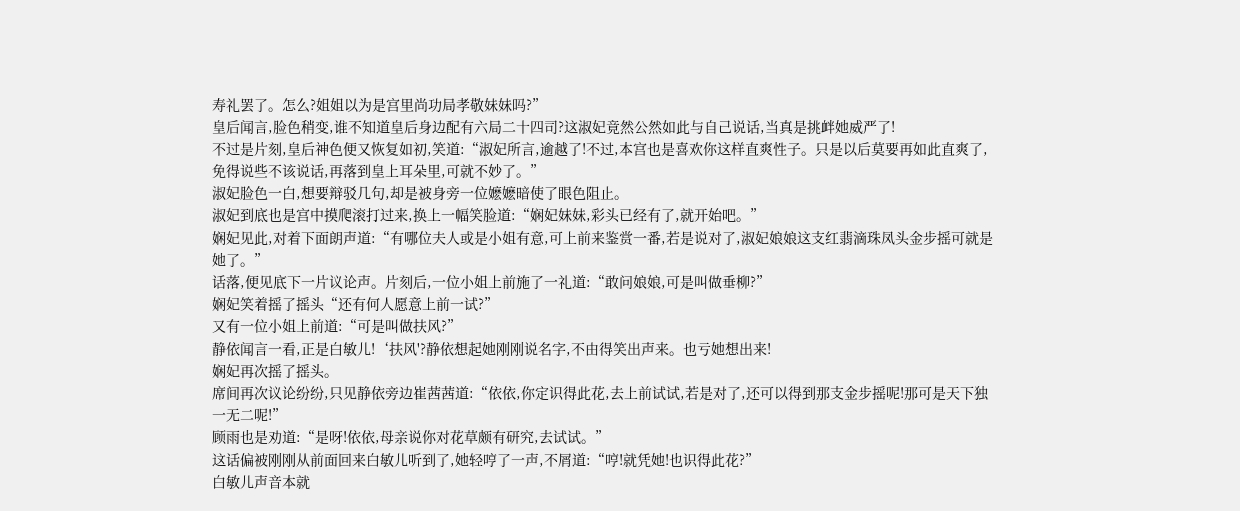寿礼罢了。怎么?姐姐以为是宫里尚功局孝敬妹妹吗?”
皇后闻言,脸色稍变,谁不知道皇后身边配有六局二十四司?这淑妃竟然公然如此与自己说话,当真是挑衅她威严了!
不过是片刻,皇后神色便又恢复如初,笑道:“淑妃所言,逾越了!不过,本宫也是喜欢你这样直爽性子。只是以后莫要再如此直爽了,免得说些不该说话,再落到皇上耳朵里,可就不妙了。”
淑妃脸色一白,想要辩驳几句,却是被身旁一位嬷嬷暗使了眼色阻止。
淑妃到底也是宫中摸爬滚打过来,换上一幅笑脸道:“娴妃妹妹,彩头已经有了,就开始吧。”
娴妃见此,对着下面朗声道:“有哪位夫人或是小姐有意,可上前来鉴赏一番,若是说对了,淑妃娘娘这支红翡滴珠凤头金步摇可就是她了。”
话落,便见底下一片议论声。片刻后,一位小姐上前施了一礼道:“敢问娘娘,可是叫做垂柳?”
娴妃笑着摇了摇头“还有何人愿意上前一试?”
又有一位小姐上前道:“可是叫做扶风?”
静依闻言一看,正是白敏儿!‘扶风'?静依想起她刚刚说名字,不由得笑出声来。也亏她想出来!
娴妃再次摇了摇头。
席间再次议论纷纷,只见静依旁边崔茜茜道:“依依,你定识得此花,去上前试试,若是对了,还可以得到那支金步摇呢!那可是天下独一无二呢!”
顾雨也是劝道:“是呀!依依,母亲说你对花草颇有研究,去试试。”
这话偏被刚刚从前面回来白敏儿听到了,她轻哼了一声,不屑道:“哼!就凭她!也识得此花?”
白敏儿声音本就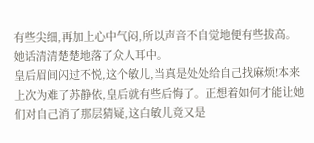有些尖细,再加上心中气闷,所以声音不自觉地便有些拔高。她话清清楚楚地落了众人耳中。
皇后眉间闪过不悦,这个敏儿,当真是处处给自己找麻烦!本来上次为难了苏静依,皇后就有些后悔了。正想着如何才能让她们对自己消了那层猜疑,这白敏儿竟又是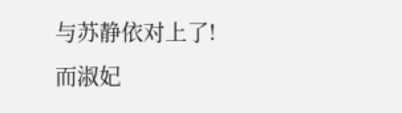与苏静依对上了!
而淑妃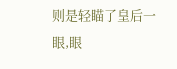则是轻瞄了皇后一眼,眼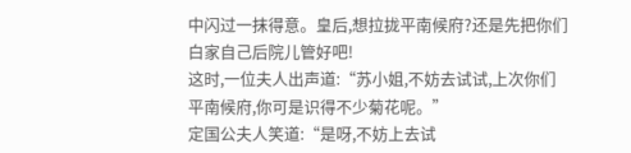中闪过一抹得意。皇后,想拉拢平南候府?还是先把你们白家自己后院儿管好吧!
这时,一位夫人出声道:“苏小姐,不妨去试试,上次你们平南候府,你可是识得不少菊花呢。”
定国公夫人笑道:“是呀,不妨上去试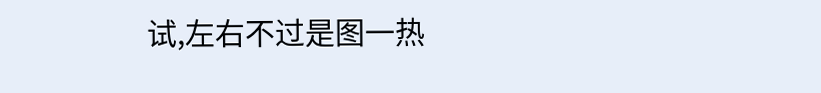试,左右不过是图一热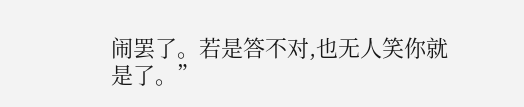闹罢了。若是答不对,也无人笑你就是了。”